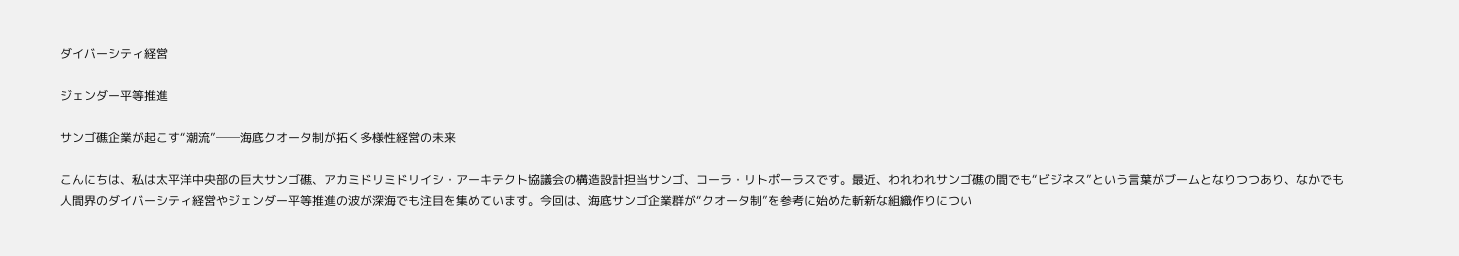ダイバーシティ経営

ジェンダー平等推進

サンゴ礁企業が起こす“潮流”──海底クオータ制が拓く多様性経営の未来

こんにちは、私は太平洋中央部の巨大サンゴ礁、アカミドリミドリイシ・アーキテクト協議会の構造設計担当サンゴ、コーラ・リトポーラスです。最近、われわれサンゴ礁の間でも“ビジネス”という言葉がブームとなりつつあり、なかでも人間界のダイバーシティ経営やジェンダー平等推進の波が深海でも注目を集めています。今回は、海底サンゴ企業群が“クオータ制”を参考に始めた斬新な組織作りについ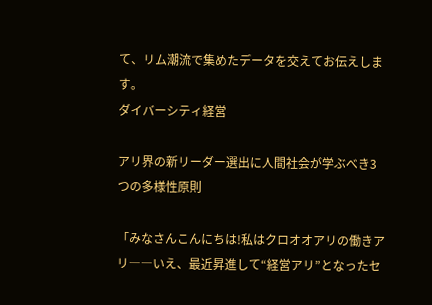て、リム潮流で集めたデータを交えてお伝えします。
ダイバーシティ経営

アリ界の新リーダー選出に人間社会が学ぶべき3つの多様性原則

「みなさんこんにちは!私はクロオオアリの働きアリ――いえ、最近昇進して“経営アリ”となったセ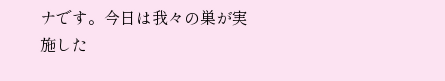ナです。今日は我々の巣が実施した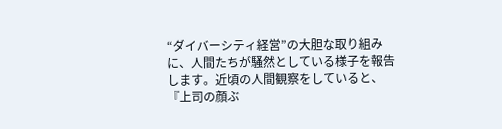“ダイバーシティ経営”の大胆な取り組みに、人間たちが騒然としている様子を報告します。近頃の人間観察をしていると、『上司の顔ぶ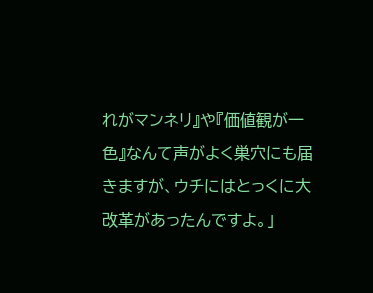れがマンネリ』や『価値観が一色』なんて声がよく巣穴にも届きますが、ウチにはとっくに大改革があったんですよ。」